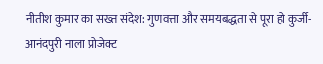नीतीश कुमार का सख्त संदेश: गुणवत्ता और समयबद्धता से पूरा हो कुर्जी-आनंदपुरी नाला प्रोजेक्ट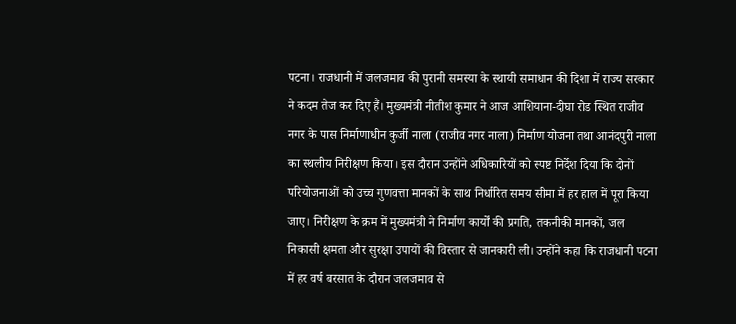पटना। राजधानी में जलजमाव की पुरानी समस्या के स्थायी समाधान की दिशा में राज्य सरकार ने कदम तेज कर दिए हैं। मुख्यमंत्री नीतीश कुमार ने आज आशियाना-दीघा रोड स्थित राजीव नगर के पास निर्माणाधीन कुर्जी नाला (राजीव नगर नाला) निर्माण योजना तथा आनंदपुरी नाला का स्थलीय निरीक्षण किया। इस दौरान उन्होंने अधिकारियों को स्पष्ट निर्देश दिया कि दोनों परियोजनाओं को उच्च गुणवत्ता मानकों के साथ निर्धारित समय सीमा में हर हाल में पूरा किया जाए। निरीक्षण के क्रम में मुख्यमंत्री ने निर्माण कार्यों की प्रगति, तकनीकी मानकों, जल निकासी क्षमता और सुरक्षा उपायों की विस्तार से जानकारी ली। उन्होंने कहा कि राजधानी पटना में हर वर्ष बरसात के दौरान जलजमाव से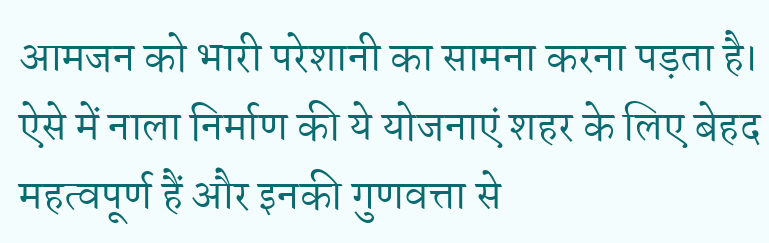आमजन को भारी परेशानी का सामना करना पड़ता है। ऐसे में नाला निर्माण की ये योजनाएं शहर के लिए बेहद महत्वपूर्ण हैं और इनकी गुणवत्ता से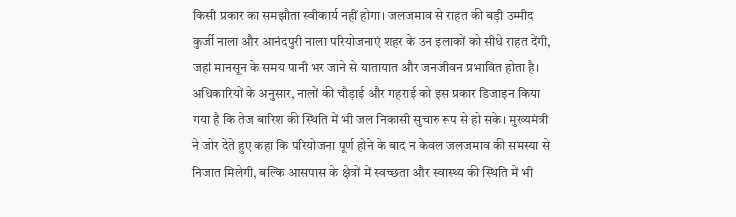किसी प्रकार का समझौता स्वीकार्य नहीं होगा। जलजमाव से राहत की बड़ी उम्मीद कुर्जी नाला और आनंदपुरी नाला परियोजनाएं शहर के उन इलाकों को सीधे राहत देंगी, जहां मानसून के समय पानी भर जाने से यातायात और जनजीवन प्रभावित होता है। अधिकारियों के अनुसार, नालों की चौड़ाई और गहराई को इस प्रकार डिजाइन किया गया है कि तेज बारिश की स्थिति में भी जल निकासी सुचारु रूप से हो सके। मुख्यमंत्री ने जोर देते हुए कहा कि परियोजना पूर्ण होने के बाद न केवल जलजमाव की समस्या से निजात मिलेगी, बल्कि आसपास के क्षेत्रों में स्वच्छता और स्वास्थ्य की स्थिति में भी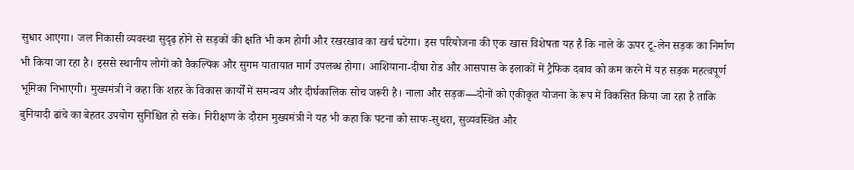सुधार आएगा। जल निकासी व्यवस्था सुदृढ़ होने से सड़कों की क्षति भी कम होगी और रखरखाव का खर्च घटेगा। इस परियोजना की एक खास विशेषता यह है कि नाले के ऊपर टू-लेन सड़क का निर्माण भी किया जा रहा है। इससे स्थानीय लोगों को वैकल्पिक और सुगम यातायात मार्ग उपलब्ध होगा। आशियाना-दीघा रोड और आसपास के इलाकों में ट्रैफिक दबाव को कम करने में यह सड़क महत्वपूर्ण भूमिका निभाएगी। मुख्यमंत्री ने कहा कि शहर के विकास कार्यों में समन्वय और दीर्घकालिक सोच जरूरी है। नाला और सड़क—दोनों को एकीकृत योजना के रूप में विकसित किया जा रहा है ताकि बुनियादी ढांचे का बेहतर उपयोग सुनिश्चित हो सके। निरीक्षण के दौरान मुख्यमंत्री ने यह भी कहा कि पटना को साफ-सुथरा, सुव्यवस्थित और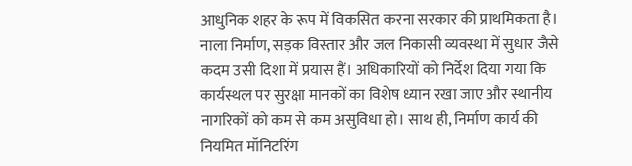आधुनिक शहर के रूप में विकसित करना सरकार की प्राथमिकता है। नाला निर्माण, सड़क विस्तार और जल निकासी व्यवस्था में सुधार जैसे कदम उसी दिशा में प्रयास हैं। अधिकारियों को निर्देश दिया गया कि कार्यस्थल पर सुरक्षा मानकों का विशेष ध्यान रखा जाए और स्थानीय नागरिकों को कम से कम असुविधा हो। साथ ही, निर्माण कार्य की नियमित मॉनिटरिंग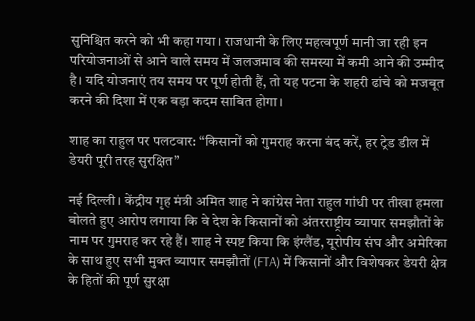सुनिश्चित करने को भी कहा गया। राजधानी के लिए महत्वपूर्ण मानी जा रही इन परियोजनाओं से आने वाले समय में जलजमाव की समस्या में कमी आने की उम्मीद है। यदि योजनाएं तय समय पर पूर्ण होती हैं, तो यह पटना के शहरी ढांचे को मजबूत करने की दिशा में एक बड़ा कदम साबित होगा।

शाह का राहुल पर पलटवार: “किसानों को गुमराह करना बंद करें, हर ट्रेड डील में डेयरी पूरी तरह सुरक्षित”

नई दिल्ली। केंद्रीय गृह मंत्री अमित शाह ने कांग्रेस नेता राहुल गांधी पर तीखा हमला बोलते हुए आरोप लगाया कि वे देश के किसानों को अंतरराष्ट्रीय व्यापार समझौतों के नाम पर गुमराह कर रहे हैं। शाह ने स्पष्ट किया कि इंग्लैंड, यूरोपीय संघ और अमेरिका के साथ हुए सभी मुक्त व्यापार समझौतों (FTA) में किसानों और विशेषकर डेयरी क्षेत्र के हितों की पूर्ण सुरक्षा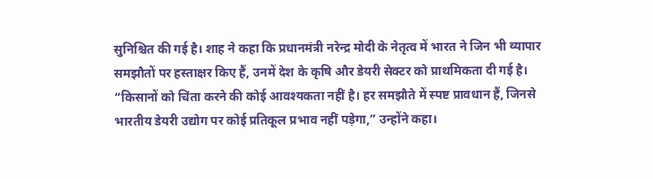सुनिश्चित की गई है। शाह ने कहा कि प्रधानमंत्री नरेन्द्र मोदी के नेतृत्व में भारत ने जिन भी व्यापार समझौतों पर हस्ताक्षर किए हैं, उनमें देश के कृषि और डेयरी सेक्टर को प्राथमिकता दी गई है। “किसानों को चिंता करने की कोई आवश्यकता नहीं है। हर समझौते में स्पष्ट प्रावधान हैं, जिनसे भारतीय डेयरी उद्योग पर कोई प्रतिकूल प्रभाव नहीं पड़ेगा,” उन्होंने कहा।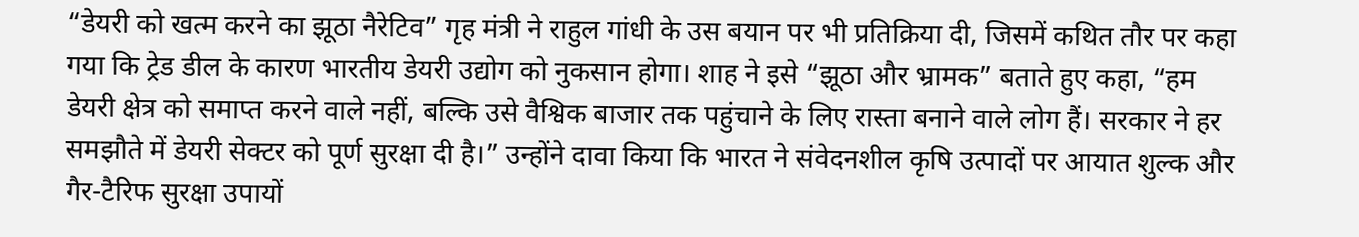“डेयरी को खत्म करने का झूठा नैरेटिव” गृह मंत्री ने राहुल गांधी के उस बयान पर भी प्रतिक्रिया दी, जिसमें कथित तौर पर कहा गया कि ट्रेड डील के कारण भारतीय डेयरी उद्योग को नुकसान होगा। शाह ने इसे “झूठा और भ्रामक” बताते हुए कहा, “हम डेयरी क्षेत्र को समाप्त करने वाले नहीं, बल्कि उसे वैश्विक बाजार तक पहुंचाने के लिए रास्ता बनाने वाले लोग हैं। सरकार ने हर समझौते में डेयरी सेक्टर को पूर्ण सुरक्षा दी है।” उन्होंने दावा किया कि भारत ने संवेदनशील कृषि उत्पादों पर आयात शुल्क और गैर-टैरिफ सुरक्षा उपायों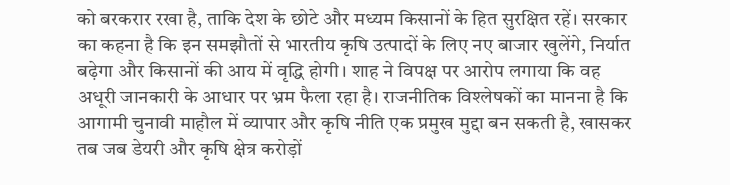को बरकरार रखा है, ताकि देश के छोटे और मध्यम किसानों के हित सुरक्षित रहें। सरकार का कहना है कि इन समझौतों से भारतीय कृषि उत्पादों के लिए नए बाजार खुलेंगे, निर्यात बढ़ेगा और किसानों की आय में वृद्धि होगी। शाह ने विपक्ष पर आरोप लगाया कि वह अधूरी जानकारी के आधार पर भ्रम फैला रहा है। राजनीतिक विश्लेषकों का मानना है कि आगामी चुनावी माहौल में व्यापार और कृषि नीति एक प्रमुख मुद्दा बन सकती है, खासकर तब जब डेयरी और कृषि क्षेत्र करोड़ों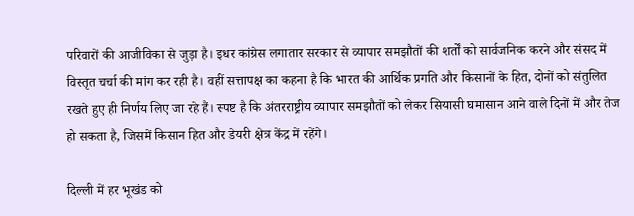परिवारों की आजीविका से जुड़ा है। इधर कांग्रेस लगातार सरकार से व्यापार समझौतों की शर्तों को सार्वजनिक करने और संसद में विस्तृत चर्चा की मांग कर रही है। वहीं सत्तापक्ष का कहना है कि भारत की आर्थिक प्रगति और किसानों के हित, दोनों को संतुलित रखते हुए ही निर्णय लिए जा रहे हैं। स्पष्ट है कि अंतरराष्ट्रीय व्यापार समझौतों को लेकर सियासी घमासान आने वाले दिनों में और तेज हो सकता है, जिसमें किसान हित और डेयरी क्षेत्र केंद्र में रहेंगे।

दिल्ली में हर भूखंड को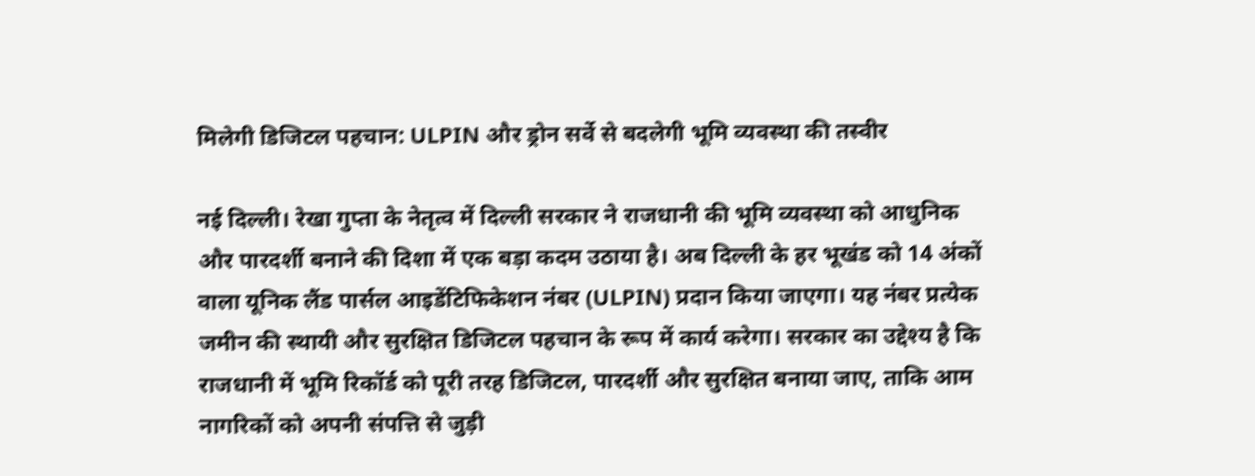मिलेगी डिजिटल पहचान: ULPIN और ड्रोन सर्वे से बदलेगी भूमि व्यवस्था की तस्वीर

नई दिल्ली। रेखा गुप्ता के नेतृत्व में दिल्ली सरकार ने राजधानी की भूमि व्यवस्था को आधुनिक और पारदर्शी बनाने की दिशा में एक बड़ा कदम उठाया है। अब दिल्ली के हर भूखंड को 14 अंकों वाला यूनिक लैंड पार्सल आइडेंटिफिकेशन नंबर (ULPIN) प्रदान किया जाएगा। यह नंबर प्रत्येक जमीन की स्थायी और सुरक्षित डिजिटल पहचान के रूप में कार्य करेगा। सरकार का उद्देश्य है कि राजधानी में भूमि रिकॉर्ड को पूरी तरह डिजिटल, पारदर्शी और सुरक्षित बनाया जाए, ताकि आम नागरिकों को अपनी संपत्ति से जुड़ी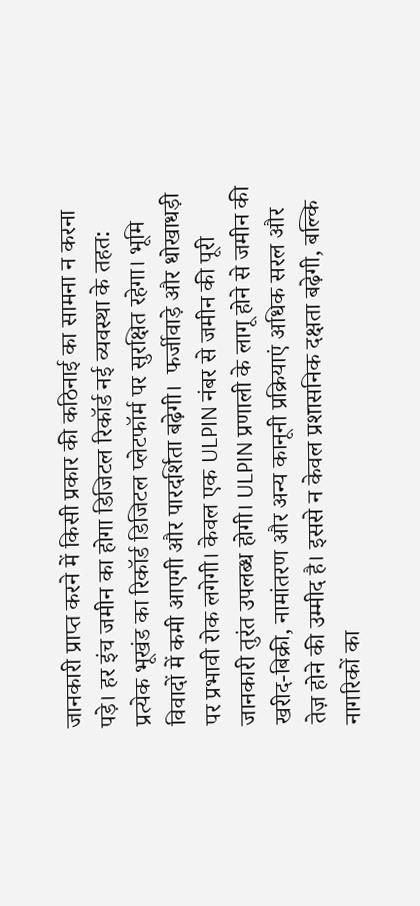जानकारी प्राप्त करने में किसी प्रकार की कठिनाई का सामना न करना पड़े। हर इंच जमीन का होगा डिजिटल रिकॉर्ड नई व्यवस्था के तहत: प्रत्येक भूखंड का रिकॉर्ड डिजिटल प्लेटफॉर्म पर सुरक्षित रहेगा। भूमि विवादों में कमी आएगी और पारदर्शिता बढ़ेगी।  फर्जीवाड़े और धोखाधड़ी पर प्रभावी रोक लगेगी। केवल एक ULPIN नंबर से जमीन की पूरी जानकारी तुरंत उपलब्ध होगी। ULPIN प्रणाली के लागू होने से जमीन की खरीद-बिक्री, नामांतरण और अन्य कानूनी प्रक्रियाएं अधिक सरल और तेज़ होने की उम्मीद है। इससे न केवल प्रशासनिक दक्षता बढ़ेगी, बल्कि नागरिकों का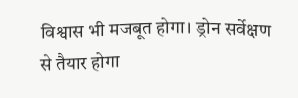विश्वास भी मजबूत होगा। ड्रोन सर्वेक्षण से तैयार होगा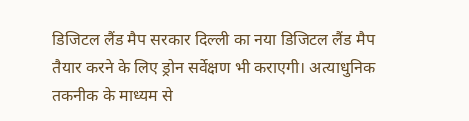डिजिटल लैंड मैप सरकार दिल्ली का नया डिजिटल लैंड मैप तैयार करने के लिए ड्रोन सर्वेक्षण भी कराएगी। अत्याधुनिक तकनीक के माध्यम से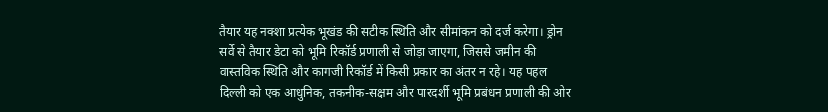तैयार यह नक्शा प्रत्येक भूखंड की सटीक स्थिति और सीमांकन को दर्ज करेगा। ड्रोन सर्वे से तैयार डेटा को भूमि रिकॉर्ड प्रणाली से जोड़ा जाएगा, जिससे जमीन की वास्तविक स्थिति और कागजी रिकॉर्ड में किसी प्रकार का अंतर न रहे। यह पहल दिल्ली को एक आधुनिक, तकनीक-सक्षम और पारदर्शी भूमि प्रबंधन प्रणाली की ओर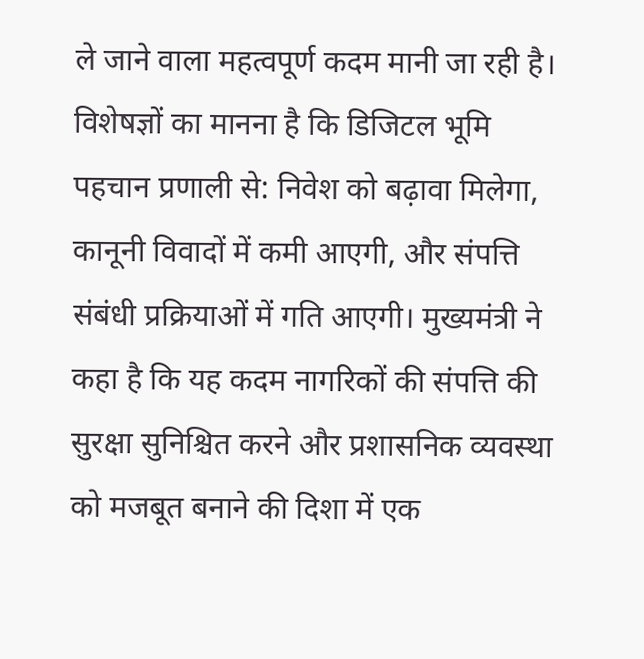ले जाने वाला महत्वपूर्ण कदम मानी जा रही है। विशेषज्ञों का मानना है कि डिजिटल भूमि पहचान प्रणाली से: निवेश को बढ़ावा मिलेगा, कानूनी विवादों में कमी आएगी, और संपत्ति संबंधी प्रक्रियाओं में गति आएगी। मुख्यमंत्री ने कहा है कि यह कदम नागरिकों की संपत्ति की सुरक्षा सुनिश्चित करने और प्रशासनिक व्यवस्था को मजबूत बनाने की दिशा में एक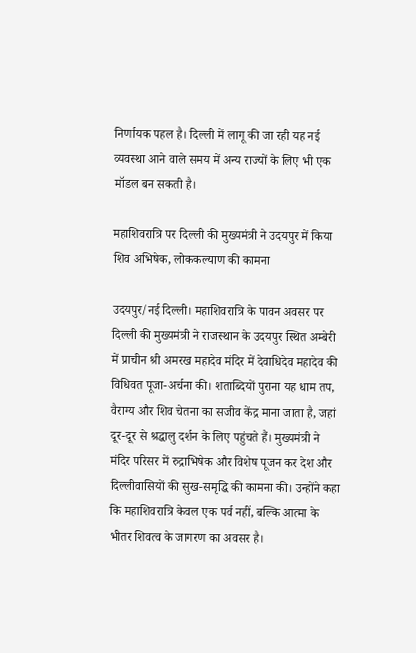निर्णायक पहल है। दिल्ली में लागू की जा रही यह नई व्यवस्था आने वाले समय में अन्य राज्यों के लिए भी एक मॉडल बन सकती है।

महाशिवरात्रि पर दिल्ली की मुख्यमंत्री ने उदयपुर में किया शिव अभिषेक, लोककल्याण की कामना

उदयपुर/नई दिल्ली। महाशिवरात्रि के पावन अवसर पर दिल्ली की मुख्यमंत्री ने राजस्थान के उदयपुर स्थित अम्बेरी में प्राचीन श्री अमरख महादेव मंदिर में देवाधिदेव महादेव की विधिवत पूजा-अर्चना की। शताब्दियों पुराना यह धाम तप, वैराग्य और शिव चेतना का सजीव केंद्र माना जाता है, जहां दूर-दूर से श्रद्धालु दर्शन के लिए पहुंचते हैं। मुख्यमंत्री ने मंदिर परिसर में रुद्राभिषेक और विशेष पूजन कर देश और दिल्लीवासियों की सुख-समृद्धि की कामना की। उन्होंने कहा कि महाशिवरात्रि केवल एक पर्व नहीं, बल्कि आत्मा के भीतर शिवत्व के जागरण का अवसर है।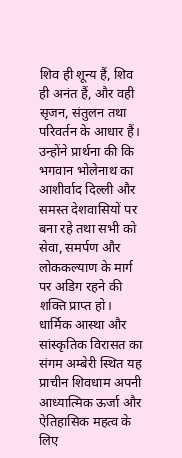शिव ही शून्य हैं, शिव ही अनंत हैं, और वही सृजन, संतुलन तथा परिवर्तन के आधार हैं। उन्होंने प्रार्थना की कि भगवान भोलेनाथ का आशीर्वाद दिल्ली और समस्त देशवासियों पर बना रहे तथा सभी को सेवा, समर्पण और लोककल्याण के मार्ग पर अडिग रहने की शक्ति प्राप्त हो। धार्मिक आस्था और सांस्कृतिक विरासत का संगम अम्बेरी स्थित यह प्राचीन शिवधाम अपनी आध्यात्मिक ऊर्जा और ऐतिहासिक महत्व के लिए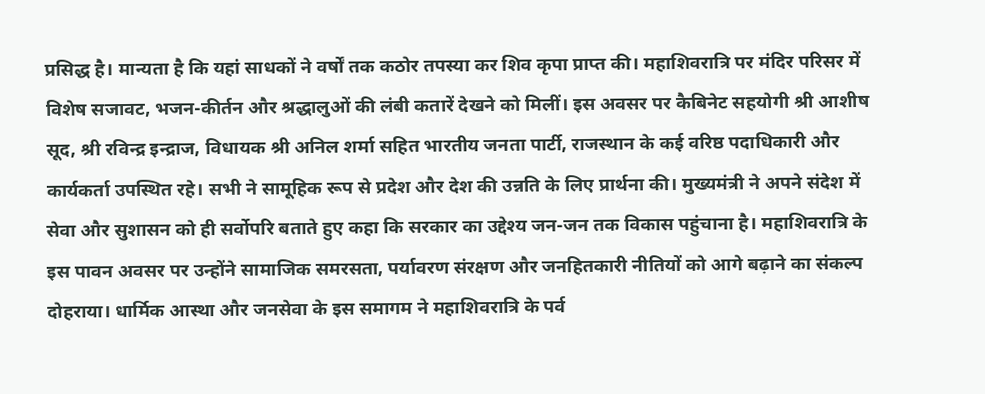प्रसिद्ध है। मान्यता है कि यहां साधकों ने वर्षों तक कठोर तपस्या कर शिव कृपा प्राप्त की। महाशिवरात्रि पर मंदिर परिसर में विशेष सजावट, भजन-कीर्तन और श्रद्धालुओं की लंबी कतारें देखने को मिलीं। इस अवसर पर कैबिनेट सहयोगी श्री आशीष सूद, श्री रविन्द्र इन्द्राज, विधायक श्री अनिल शर्मा सहित भारतीय जनता पार्टी, राजस्थान के कई वरिष्ठ पदाधिकारी और कार्यकर्ता उपस्थित रहे। सभी ने सामूहिक रूप से प्रदेश और देश की उन्नति के लिए प्रार्थना की। मुख्यमंत्री ने अपने संदेश में सेवा और सुशासन को ही सर्वोपरि बताते हुए कहा कि सरकार का उद्देश्य जन-जन तक विकास पहुंचाना है। महाशिवरात्रि के इस पावन अवसर पर उन्होंने सामाजिक समरसता, पर्यावरण संरक्षण और जनहितकारी नीतियों को आगे बढ़ाने का संकल्प दोहराया। धार्मिक आस्था और जनसेवा के इस समागम ने महाशिवरात्रि के पर्व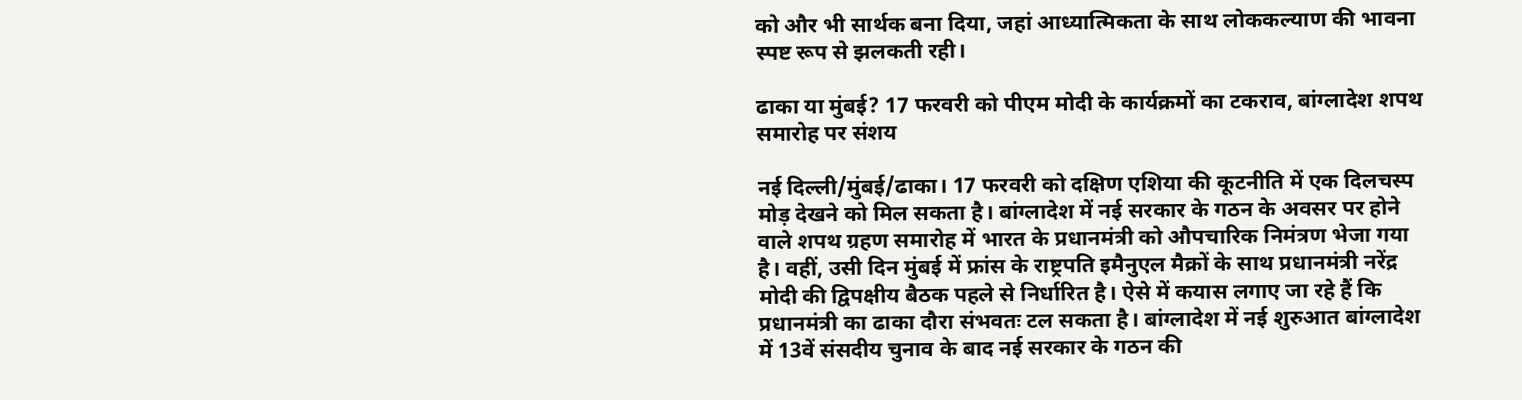को और भी सार्थक बना दिया, जहां आध्यात्मिकता के साथ लोककल्याण की भावना स्पष्ट रूप से झलकती रही।

ढाका या मुंबई? 17 फरवरी को पीएम मोदी के कार्यक्रमों का टकराव, बांग्लादेश शपथ समारोह पर संशय

नई दिल्ली/मुंबई/ढाका। 17 फरवरी को दक्षिण एशिया की कूटनीति में एक दिलचस्प मोड़ देखने को मिल सकता है। बांग्लादेश में नई सरकार के गठन के अवसर पर होने वाले शपथ ग्रहण समारोह में भारत के प्रधानमंत्री को औपचारिक निमंत्रण भेजा गया है। वहीं, उसी दिन मुंबई में फ्रांस के राष्ट्रपति इमैनुएल मैक्रों के साथ प्रधानमंत्री नरेंद्र मोदी की द्विपक्षीय बैठक पहले से निर्धारित है। ऐसे में कयास लगाए जा रहे हैं कि प्रधानमंत्री का ढाका दौरा संभवतः टल सकता है। बांग्लादेश में नई शुरुआत बांग्लादेश में 13वें संसदीय चुनाव के बाद नई सरकार के गठन की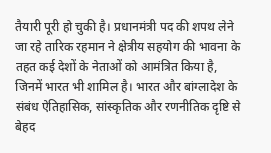तैयारी पूरी हो चुकी है। प्रधानमंत्री पद की शपथ लेने जा रहे तारिक रहमान ने क्षेत्रीय सहयोग की भावना के तहत कई देशों के नेताओं को आमंत्रित किया है, जिनमें भारत भी शामिल है। भारत और बांग्लादेश के संबंध ऐतिहासिक, सांस्कृतिक और रणनीतिक दृष्टि से बेहद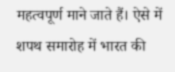महत्वपूर्ण माने जाते हैं। ऐसे में शपथ समारोह में भारत की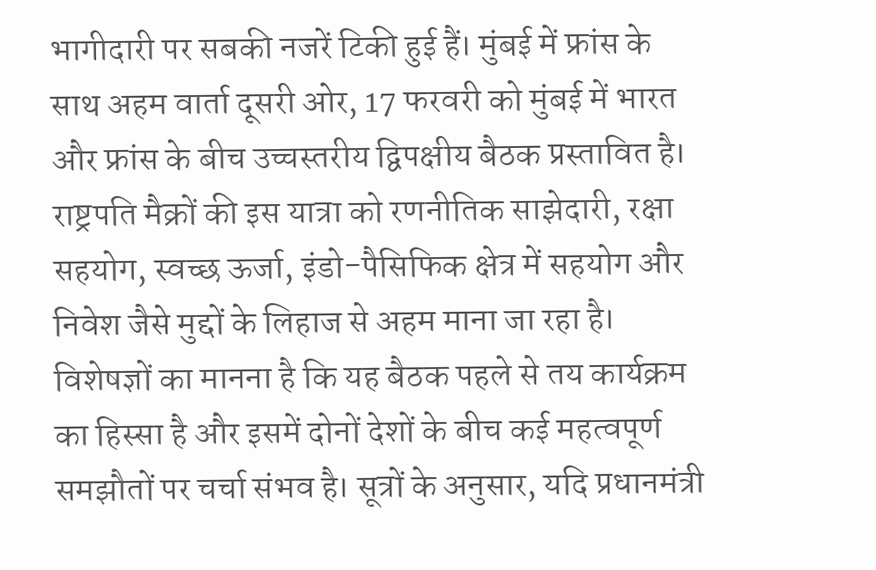भागीदारी पर सबकी नजरें टिकी हुई हैं। मुंबई में फ्रांस के साथ अहम वार्ता दूसरी ओर, 17 फरवरी को मुंबई में भारत और फ्रांस के बीच उच्चस्तरीय द्विपक्षीय बैठक प्रस्तावित है। राष्ट्रपति मैक्रों की इस यात्रा को रणनीतिक साझेदारी, रक्षा सहयोग, स्वच्छ ऊर्जा, इंडो-पैसिफिक क्षेत्र में सहयोग और निवेश जैसे मुद्दों के लिहाज से अहम माना जा रहा है। विशेषज्ञों का मानना है कि यह बैठक पहले से तय कार्यक्रम का हिस्सा है और इसमें दोनों देशों के बीच कई महत्वपूर्ण समझौतों पर चर्चा संभव है। सूत्रों के अनुसार, यदि प्रधानमंत्री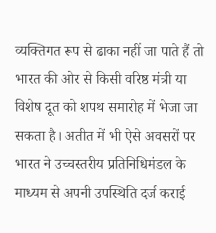व्यक्तिगत रूप से ढाका नहीं जा पाते हैं तो भारत की ओर से किसी वरिष्ठ मंत्री या विशेष दूत को शपथ समारोह में भेजा जा सकता है। अतीत में भी ऐसे अवसरों पर भारत ने उच्चस्तरीय प्रतिनिधिमंडल के माध्यम से अपनी उपस्थिति दर्ज कराई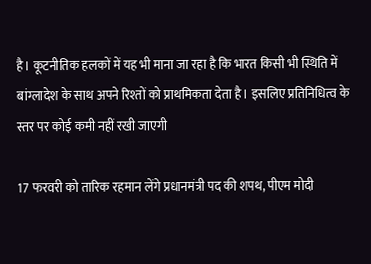है। कूटनीतिक हलकों में यह भी माना जा रहा है कि भारत किसी भी स्थिति में बांग्लादेश के साथ अपने रिश्तों को प्राथमिकता देता है। इसलिए प्रतिनिधित्व के स्तर पर कोई कमी नहीं रखी जाएगी

17 फरवरी को तारिक रहमान लेंगे प्रधानमंत्री पद की शपथ, पीएम मोदी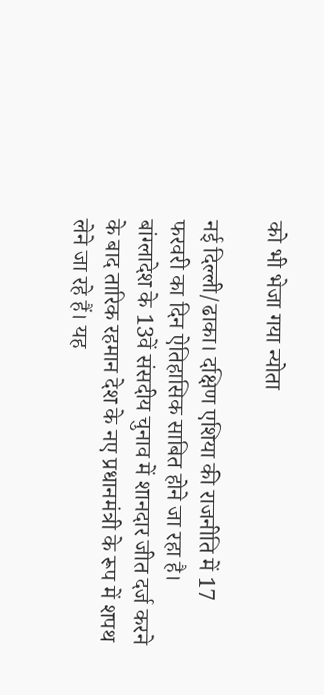को भी भेजा गया न्योता

नई दिल्ली/ढाका। दक्षिण एशिया की राजनीति में 17 फरवरी का दिन ऐतिहासिक साबित होने जा रहा है। बांग्लादेश के 13वें संसदीय चुनाव में शानदार जीत दर्ज करने के बाद तारिक रहमान देश के नए प्रधानमंत्री के रूप में शपथ लेने जा रहे हैं। यह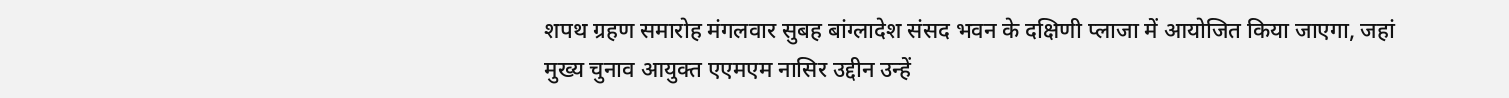शपथ ग्रहण समारोह मंगलवार सुबह बांग्लादेश संसद भवन के दक्षिणी प्लाजा में आयोजित किया जाएगा, जहां मुख्य चुनाव आयुक्त एएमएम नासिर उद्दीन उन्हें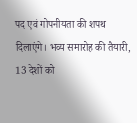पद एवं गोपनीयता की शपथ दिलाएंगे। भव्य समारोह की तैयारी, 13 देशों को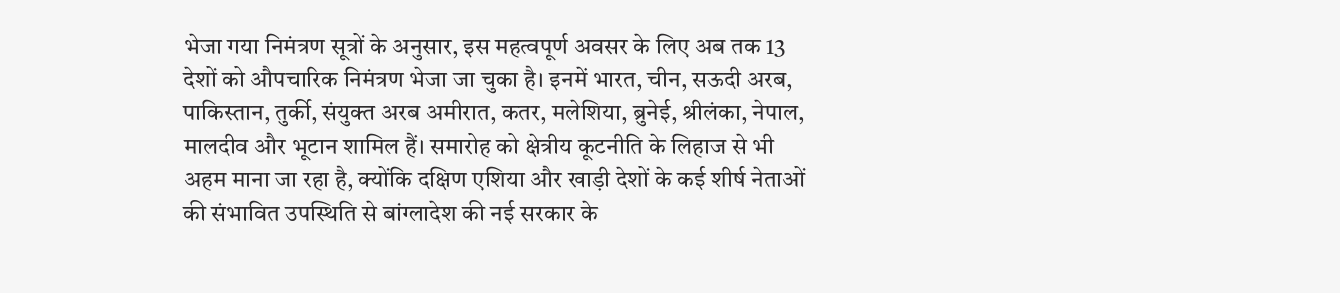भेजा गया निमंत्रण सूत्रों के अनुसार, इस महत्वपूर्ण अवसर के लिए अब तक 13 देशों को औपचारिक निमंत्रण भेजा जा चुका है। इनमें भारत, चीन, सऊदी अरब, पाकिस्तान, तुर्की, संयुक्त अरब अमीरात, कतर, मलेशिया, ब्रुनेई, श्रीलंका, नेपाल, मालदीव और भूटान शामिल हैं। समारोह को क्षेत्रीय कूटनीति के लिहाज से भी अहम माना जा रहा है, क्योंकि दक्षिण एशिया और खाड़ी देशों के कई शीर्ष नेताओं की संभावित उपस्थिति से बांग्लादेश की नई सरकार के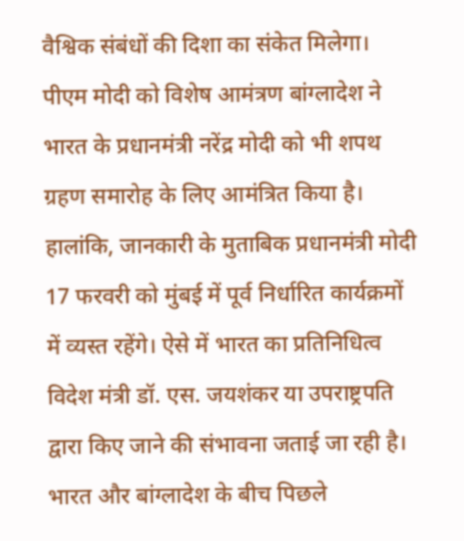वैश्विक संबंधों की दिशा का संकेत मिलेगा। पीएम मोदी को विशेष आमंत्रण बांग्लादेश ने भारत के प्रधानमंत्री नरेंद्र मोदी को भी शपथ ग्रहण समारोह के लिए आमंत्रित किया है। हालांकि, जानकारी के मुताबिक प्रधानमंत्री मोदी 17 फरवरी को मुंबई में पूर्व निर्धारित कार्यक्रमों में व्यस्त रहेंगे। ऐसे में भारत का प्रतिनिधित्व विदेश मंत्री डॉ. एस. जयशंकर या उपराष्ट्रपति द्वारा किए जाने की संभावना जताई जा रही है। भारत और बांग्लादेश के बीच पिछले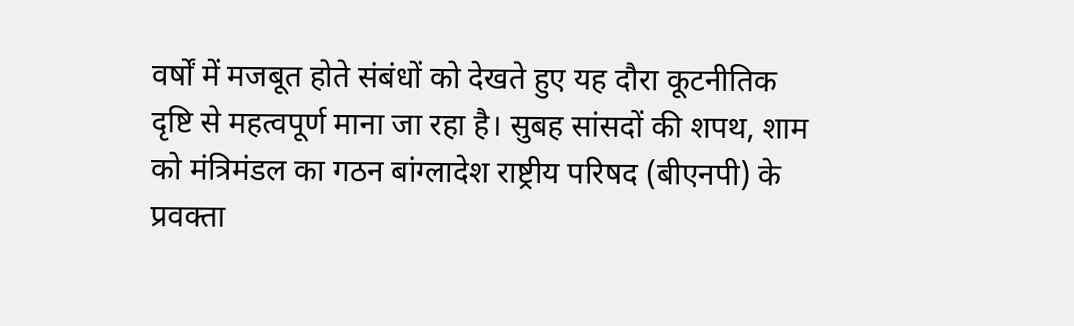वर्षों में मजबूत होते संबंधों को देखते हुए यह दौरा कूटनीतिक दृष्टि से महत्वपूर्ण माना जा रहा है। सुबह सांसदों की शपथ, शाम को मंत्रिमंडल का गठन बांग्लादेश राष्ट्रीय परिषद (बीएनपी) के प्रवक्ता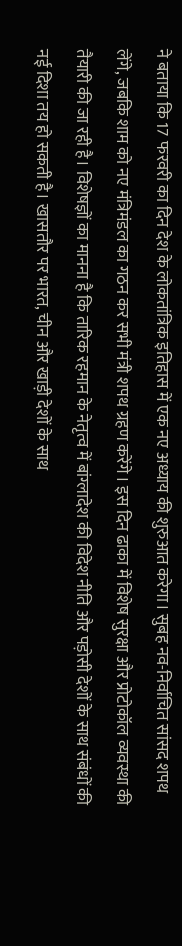ने बताया कि 17 फरवरी का दिन देश के लोकतांत्रिक इतिहास में एक नए अध्याय की शुरुआत करेगा। सुबह नव-निर्वाचित सांसद शपथ लेंगे, जबकि शाम को नए मंत्रिमंडल का गठन कर सभी मंत्री शपथ ग्रहण करेंगे। इस दिन ढाका में विशेष सुरक्षा और प्रोटोकॉल व्यवस्था की तैयारी की जा रही है। विशेषज्ञों का मानना है कि तारिक रहमान के नेतृत्व में बांग्लादेश की विदेश नीति और पड़ोसी देशों के साथ संबंधों की नई दिशा तय हो सकती है। खासतौर पर भारत, चीन और खाड़ी देशों के साथ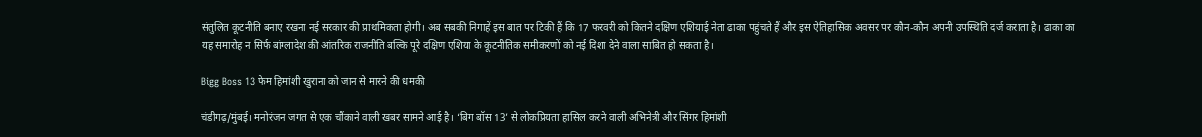संतुलित कूटनीति बनाए रखना नई सरकार की प्राथमिकता होगी। अब सबकी निगाहें इस बात पर टिकी हैं कि 17 फरवरी को कितने दक्षिण एशियाई नेता ढाका पहुंचते हैं और इस ऐतिहासिक अवसर पर कौन-कौन अपनी उपस्थिति दर्ज कराता है। ढाका का यह समारोह न सिर्फ बांग्लादेश की आंतरिक राजनीति बल्कि पूरे दक्षिण एशिया के कूटनीतिक समीकरणों को नई दिशा देने वाला साबित हो सकता है।

Bigg Boss 13 फेम हिमांशी खुराना को जान से मारने की धमकी

चंडीगढ़/मुंबई। मनोरंजन जगत से एक चौंकाने वाली खबर सामने आई है। ‘बिग बॉस 13’ से लोकप्रियता हासिल करने वाली अभिनेत्री और सिंगर हिमांशी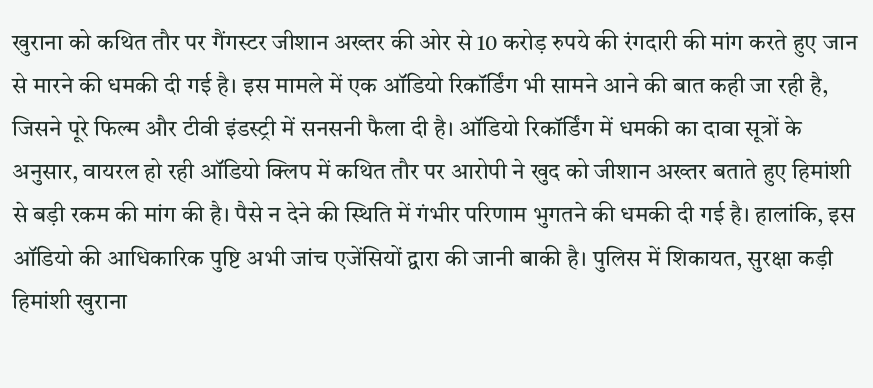खुराना को कथित तौर पर गैंगस्टर जीशान अख्तर की ओर से 10 करोड़ रुपये की रंगदारी की मांग करते हुए जान से मारने की धमकी दी गई है। इस मामले में एक ऑडियो रिकॉर्डिंग भी सामने आने की बात कही जा रही है, जिसने पूरे फिल्म और टीवी इंडस्ट्री में सनसनी फैला दी है। ऑडियो रिकॉर्डिंग में धमकी का दावा सूत्रों के अनुसार, वायरल हो रही ऑडियो क्लिप में कथित तौर पर आरोपी ने खुद को जीशान अख्तर बताते हुए हिमांशी से बड़ी रकम की मांग की है। पैसे न देने की स्थिति में गंभीर परिणाम भुगतने की धमकी दी गई है। हालांकि, इस ऑडियो की आधिकारिक पुष्टि अभी जांच एजेंसियों द्वारा की जानी बाकी है। पुलिस में शिकायत, सुरक्षा कड़ी हिमांशी खुराना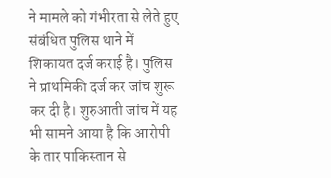ने मामले को गंभीरता से लेते हुए संबंधित पुलिस थाने में शिकायत दर्ज कराई है। पुलिस ने प्राथमिकी दर्ज कर जांच शुरू कर दी है। शुरुआती जांच में यह भी सामने आया है कि आरोपी के तार पाकिस्तान से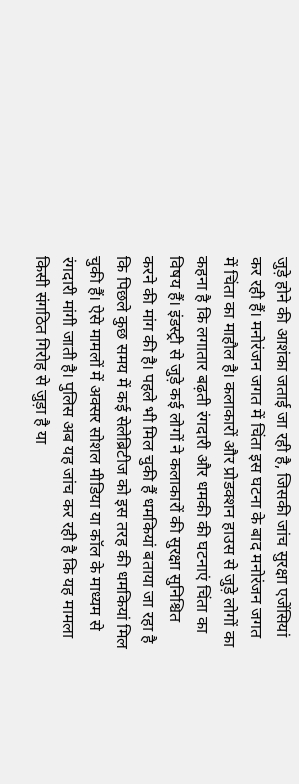जुड़े होने की आशंका जताई जा रही है, जिसकी जांच सुरक्षा एजेंसियां कर रही हैं। मनोरंजन जगत में चिंता इस घटना के बाद मनोरंजन जगत में चिंता का माहौल है। कलाकारों और प्रोडक्शन हाउस से जुड़े लोगों का कहना है कि लगातार बढ़ती रंगदारी और धमकी की घटनाएं चिंता का विषय हैं। इंडस्ट्री से जुड़े कई लोगों ने कलाकारों की सुरक्षा सुनिश्चित करने की मांग की है। पहले भी मिल चुकी हैं धमकियां बताया जा रहा है कि पिछले कुछ समय में कई सेलेब्रिटीज को इस तरह की धमकियां मिल चुकी हैं। ऐसे मामलों में अक्सर सोशल मीडिया या कॉल के माध्यम से रंगदारी मांगी जाती है। पुलिस अब यह जांच कर रही है कि यह मामला किसी संगठित गिरोह से जुड़ा है या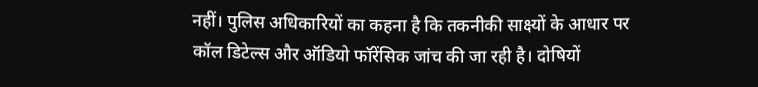नहीं। पुलिस अधिकारियों का कहना है कि तकनीकी साक्ष्यों के आधार पर कॉल डिटेल्स और ऑडियो फॉरेंसिक जांच की जा रही है। दोषियों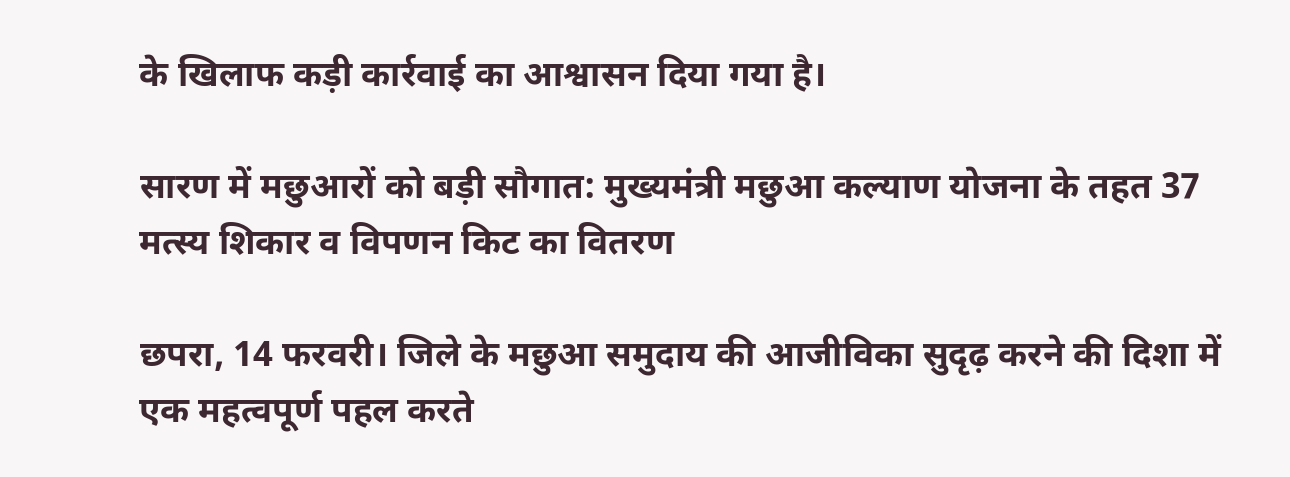के खिलाफ कड़ी कार्रवाई का आश्वासन दिया गया है।

सारण में मछुआरों को बड़ी सौगात: मुख्यमंत्री मछुआ कल्याण योजना के तहत 37 मत्स्य शिकार व विपणन किट का वितरण

छपरा, 14 फरवरी। जिले के मछुआ समुदाय की आजीविका सुदृढ़ करने की दिशा में एक महत्वपूर्ण पहल करते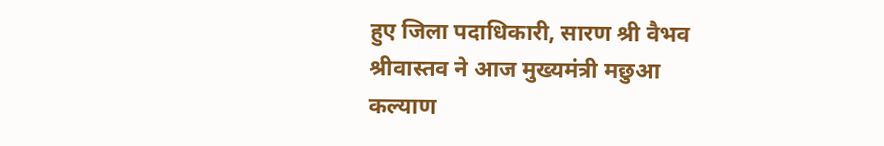हुए जिला पदाधिकारी, सारण श्री वैभव श्रीवास्तव ने आज मुख्यमंत्री मछुआ कल्याण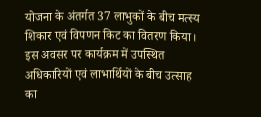योजना के अंतर्गत 37 लाभुकों के बीच मत्स्य शिकार एवं विपणन किट का वितरण किया। इस अवसर पर कार्यक्रम में उपस्थित अधिकारियों एवं लाभार्थियों के बीच उत्साह का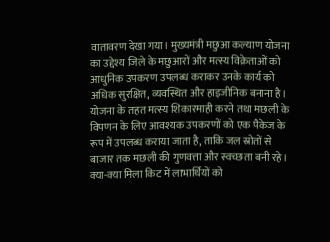वातावरण देखा गया। मुख्यमंत्री मछुआ कल्याण योजना का उद्देश्य जिले के मछुआरों और मत्स्य विक्रेताओं को आधुनिक उपकरण उपलब्ध कराकर उनके कार्य को अधिक सुरक्षित, व्यवस्थित और हाइजीनिक बनाना है। योजना के तहत मत्स्य शिकारमाही करने तथा मछली के विपणन के लिए आवश्यक उपकरणों को एक पैकेज के रूप में उपलब्ध कराया जाता है, ताकि जल स्रोतों से बाजार तक मछली की गुणवत्ता और स्वच्छता बनी रहे। क्या-क्या मिला किट में लाभार्थियों को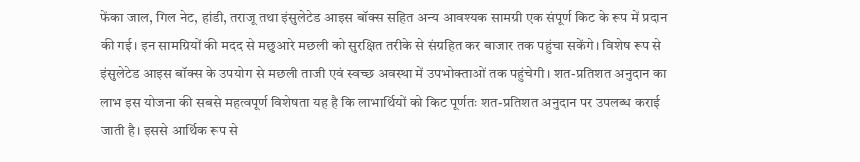फेंका जाल, गिल नेट, हांडी, तराजू तथा इंसुलेटेड आइस बॉक्स सहित अन्य आवश्यक सामग्री एक संपूर्ण किट के रूप में प्रदान की गई। इन सामग्रियों की मदद से मछुआरे मछली को सुरक्षित तरीके से संग्रहित कर बाजार तक पहुंचा सकेंगे। विशेष रूप से इंसुलेटेड आइस बॉक्स के उपयोग से मछली ताजी एवं स्वच्छ अवस्था में उपभोक्ताओं तक पहुंचेगी। शत-प्रतिशत अनुदान का लाभ इस योजना की सबसे महत्वपूर्ण विशेषता यह है कि लाभार्थियों को किट पूर्णतः शत-प्रतिशत अनुदान पर उपलब्ध कराई जाती है। इससे आर्थिक रूप से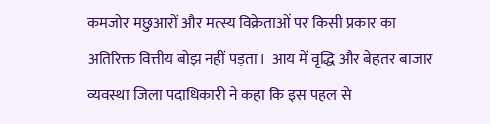कमजोर मछुआरों और मत्स्य विक्रेताओं पर किसी प्रकार का अतिरिक्त वित्तीय बोझ नहीं पड़ता।  आय में वृद्धि और बेहतर बाजार व्यवस्था जिला पदाधिकारी ने कहा कि इस पहल से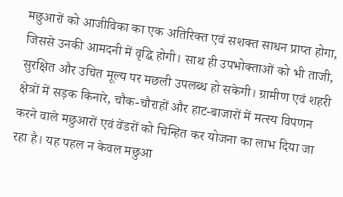मछुआरों को आजीविका का एक अतिरिक्त एवं सशक्त साधन प्राप्त होगा, जिससे उनकी आमदनी में वृद्धि होगी। साथ ही उपभोक्ताओं को भी ताजी, सुरक्षित और उचित मूल्य पर मछली उपलब्ध हो सकेगी। ग्रामीण एवं शहरी क्षेत्रों में सड़क किनारे, चौक-चौराहों और हाट-बाजारों में मत्स्य विपणन करने वाले मछुआरों एवं वेंडरों को चिन्हित कर योजना का लाभ दिया जा रहा है। यह पहल न केवल मछुआ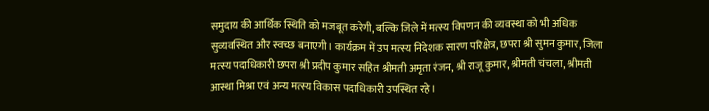समुदाय की आर्थिक स्थिति को मजबूत करेगी, बल्कि जिले में मत्स्य विपणन की व्यवस्था को भी अधिक सुव्यवस्थित और स्वच्छ बनाएगी। कार्यक्रम में उप मत्स्य निदेशक सारण परिक्षेत्र, छपरा श्री सुमन कुमार, जिला मत्स्य पदाधिकारी छपरा श्री प्रदीप कुमार सहित श्रीमती अमृता रंजन, श्री राजू कुमार, श्रीमती चंचला, श्रीमती आस्था मिश्रा एवं अन्य मत्स्य विकास पदाधिकारी उपस्थित रहे।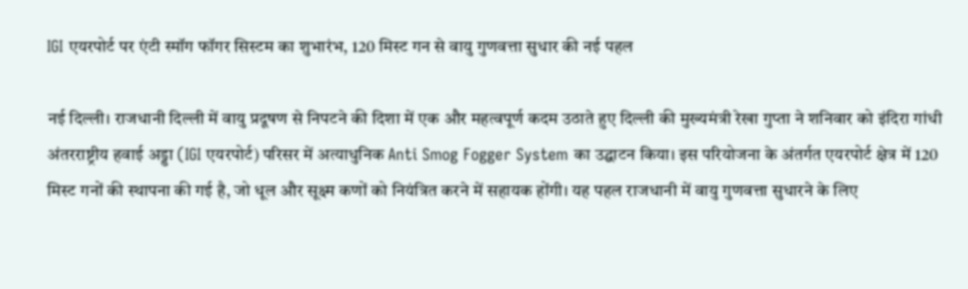IGI एयरपोर्ट पर एंटी स्मॉग फॉगर सिस्टम का शुभारंभ, 120 मिस्ट गन से वायु गुणवत्ता सुधार की नई पहल

नई दिल्ली। राजधानी दिल्ली में वायु प्रदूषण से निपटने की दिशा में एक और महत्वपूर्ण कदम उठाते हुए दिल्ली की मुख्यमंत्री रेखा गुप्ता ने शनिवार को इंदिरा गांधी अंतरराष्ट्रीय हवाई अड्डा (IGI एयरपोर्ट) परिसर में अत्याधुनिक Anti Smog Fogger System का उद्घाटन किया। इस परियोजना के अंतर्गत एयरपोर्ट क्षेत्र में 120 मिस्ट गनों की स्थापना की गई है, जो धूल और सूक्ष्म कणों को नियंत्रित करने में सहायक होंगी। यह पहल राजधानी में वायु गुणवत्ता सुधारने के लिए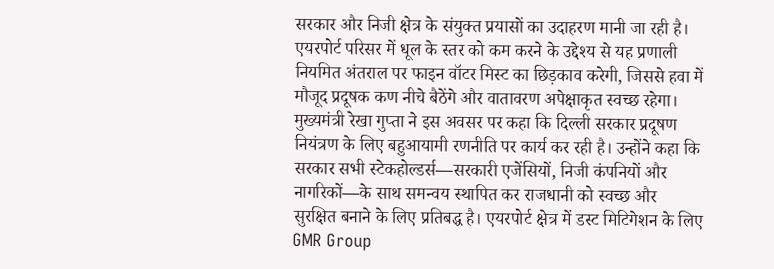सरकार और निजी क्षेत्र के संयुक्त प्रयासों का उदाहरण मानी जा रही है। एयरपोर्ट परिसर में धूल के स्तर को कम करने के उद्देश्य से यह प्रणाली नियमित अंतराल पर फाइन वॉटर मिस्ट का छिड़काव करेगी, जिससे हवा में मौजूद प्रदूषक कण नीचे बैठेंगे और वातावरण अपेक्षाकृत स्वच्छ रहेगा। मुख्यमंत्री रेखा गुप्ता ने इस अवसर पर कहा कि दिल्ली सरकार प्रदूषण नियंत्रण के लिए बहुआयामी रणनीति पर कार्य कर रही है। उन्होंने कहा कि सरकार सभी स्टेकहोल्डर्स—सरकारी एजेंसियों, निजी कंपनियों और नागरिकों—के साथ समन्वय स्थापित कर राजधानी को स्वच्छ और सुरक्षित बनाने के लिए प्रतिबद्ध है। एयरपोर्ट क्षेत्र में डस्ट मिटिगेशन के लिए GMR Group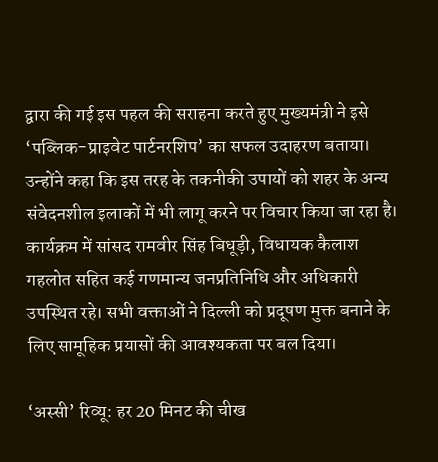द्वारा की गई इस पहल की सराहना करते हुए मुख्यमंत्री ने इसे ‘पब्लिक-प्राइवेट पार्टनरशिप’ का सफल उदाहरण बताया। उन्होंने कहा कि इस तरह के तकनीकी उपायों को शहर के अन्य संवेदनशील इलाकों में भी लागू करने पर विचार किया जा रहा है। कार्यक्रम में सांसद रामवीर सिंह बिधूड़ी, विधायक कैलाश गहलोत सहित कई गणमान्य जनप्रतिनिधि और अधिकारी उपस्थित रहे। सभी वक्ताओं ने दिल्ली को प्रदूषण मुक्त बनाने के लिए सामूहिक प्रयासों की आवश्यकता पर बल दिया।

‘अस्सी’ रिव्यू: हर 20 मिनट की चीख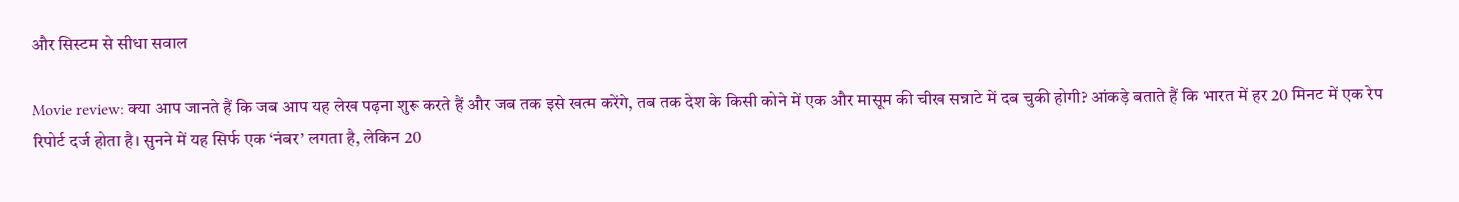और सिस्टम से सीधा सवाल

Movie review: क्या आप जानते हैं कि जब आप यह लेख पढ़ना शुरू करते हैं और जब तक इसे खत्म करेंगे, तब तक देश के किसी कोने में एक और मासूम की चीख सन्नाटे में दब चुकी होगी? आंकड़े बताते हैं कि भारत में हर 20 मिनट में एक रेप रिपोर्ट दर्ज होता है। सुनने में यह सिर्फ एक ‘नंबर’ लगता है, लेकिन 20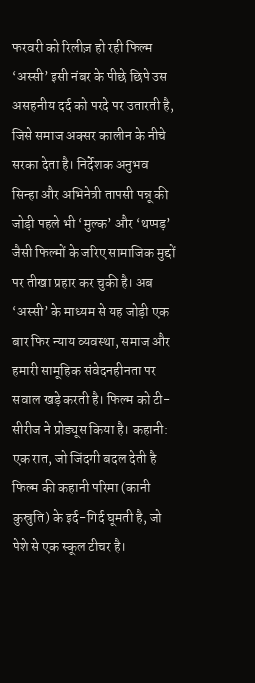फरवरी को रिलीज़ हो रही फिल्म ‘अस्सी’ इसी नंबर के पीछे छिपे उस असहनीय दर्द को परदे पर उतारती है, जिसे समाज अक्सर कालीन के नीचे सरका देता है। निर्देशक अनुभव सिन्हा और अभिनेत्री तापसी पन्नू की जोड़ी पहले भी ‘मुल्क’ और ‘थप्पड़’ जैसी फिल्मों के जरिए सामाजिक मुद्दों पर तीखा प्रहार कर चुकी है। अब ‘अस्सी’ के माध्यम से यह जोड़ी एक बार फिर न्याय व्यवस्था, समाज और हमारी सामूहिक संवेदनहीनता पर सवाल खड़े करती है। फिल्म को टी-सीरीज ने प्रोड्यूस किया है। कहानी: एक रात, जो जिंदगी बदल देती है फिल्म की कहानी परिमा (कानी कुस्रुति) के इर्द-गिर्द घूमती है, जो पेशे से एक स्कूल टीचर है।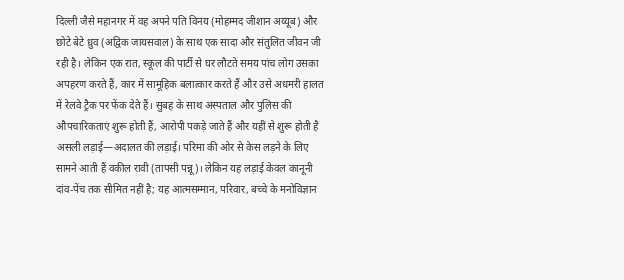दिल्ली जैसे महानगर में वह अपने पति विनय (मोहम्मद जीशान अय्यूब) और छोटे बेटे ध्रुव (अद्विक जायसवाल) के साथ एक सादा और संतुलित जीवन जी रही है। लेकिन एक रात, स्कूल की पार्टी से घर लौटते समय पांच लोग उसका अपहरण करते हैं, कार में सामूहिक बलात्कार करते हैं और उसे अधमरी हालत में रेलवे ट्रैक पर फेंक देते हैं। सुबह के साथ अस्पताल और पुलिस की औपचारिकताएं शुरू होती हैं, आरोपी पकड़े जाते हैं और यहीं से शुरू होती है असली लड़ाई—अदालत की लड़ाई। परिमा की ओर से केस लड़ने के लिए सामने आती हैं वकील रावी (तापसी पन्नू)। लेकिन यह लड़ाई केवल कानूनी दांव-पेंच तक सीमित नहीं है; यह आत्मसम्मान, परिवार, बच्चे के मनोविज्ञान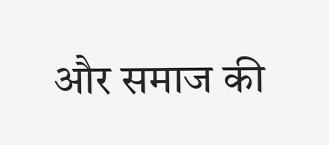और समाज की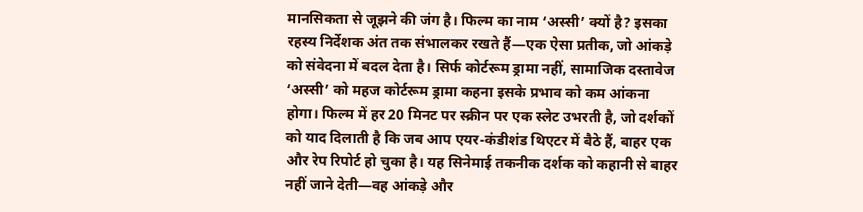मानसिकता से जूझने की जंग है। फिल्म का नाम ‘अस्सी’ क्यों है? इसका रहस्य निर्देशक अंत तक संभालकर रखते हैं—एक ऐसा प्रतीक, जो आंकड़े को संवेदना में बदल देता है। सिर्फ कोर्टरूम ड्रामा नहीं, सामाजिक दस्तावेज ‘अस्सी’ को महज कोर्टरूम ड्रामा कहना इसके प्रभाव को कम आंकना होगा। फिल्म में हर 20 मिनट पर स्क्रीन पर एक स्लेट उभरती है, जो दर्शकों को याद दिलाती है कि जब आप एयर-कंडीशंड थिएटर में बैठे हैं, बाहर एक और रेप रिपोर्ट हो चुका है। यह सिनेमाई तकनीक दर्शक को कहानी से बाहर नहीं जाने देती—वह आंकड़े और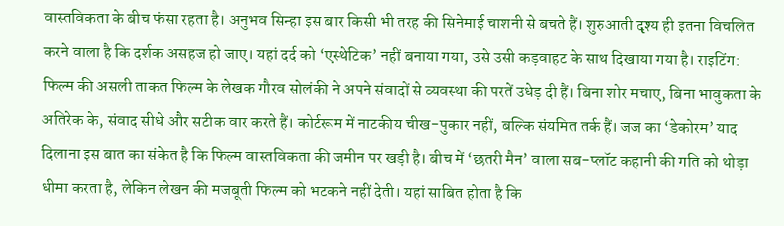वास्तविकता के बीच फंसा रहता है। अनुभव सिन्हा इस बार किसी भी तरह की सिनेमाई चाशनी से बचते हैं। शुरुआती दृश्य ही इतना विचलित करने वाला है कि दर्शक असहज हो जाए। यहां दर्द को ‘एस्थेटिक’ नहीं बनाया गया, उसे उसी कड़वाहट के साथ दिखाया गया है। राइटिंग: फिल्म की असली ताकत फिल्म के लेखक गौरव सोलंकी ने अपने संवादों से व्यवस्था की परतें उधेड़ दी हैं। बिना शोर मचाए, बिना भावुकता के अतिरेक के, संवाद सीधे और सटीक वार करते हैं। कोर्टरूम में नाटकीय चीख-पुकार नहीं, बल्कि संयमित तर्क हैं। जज का ‘डेकोरम’ याद दिलाना इस बात का संकेत है कि फिल्म वास्तविकता की जमीन पर खड़ी है। बीच में ‘छतरी मैन’ वाला सब-प्लॉट कहानी की गति को थोड़ा धीमा करता है, लेकिन लेखन की मजबूती फिल्म को भटकने नहीं देती। यहां साबित होता है कि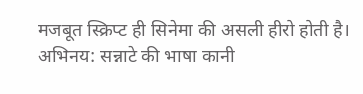मजबूत स्क्रिप्ट ही सिनेमा की असली हीरो होती है। अभिनय: सन्नाटे की भाषा कानी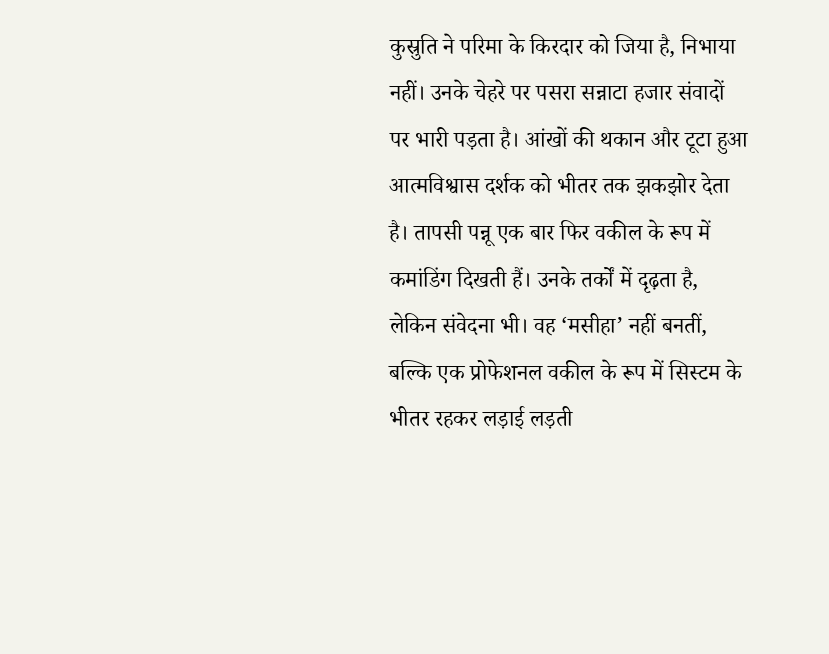कुस्रुति ने परिमा के किरदार को जिया है, निभाया नहीं। उनके चेहरे पर पसरा सन्नाटा हजार संवादों पर भारी पड़ता है। आंखों की थकान और टूटा हुआ आत्मविश्वास दर्शक को भीतर तक झकझोर देता है। तापसी पन्नू एक बार फिर वकील के रूप में कमांडिंग दिखती हैं। उनके तर्कों में दृढ़ता है, लेकिन संवेदना भी। वह ‘मसीहा’ नहीं बनतीं, बल्कि एक प्रोफेशनल वकील के रूप में सिस्टम के भीतर रहकर लड़ाई लड़ती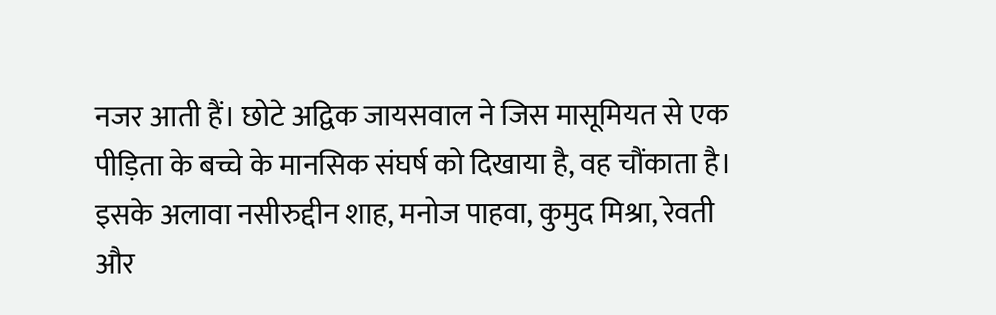नजर आती हैं। छोटे अद्विक जायसवाल ने जिस मासूमियत से एक पीड़िता के बच्चे के मानसिक संघर्ष को दिखाया है, वह चौंकाता है। इसके अलावा नसीरुद्दीन शाह, मनोज पाहवा, कुमुद मिश्रा, रेवती और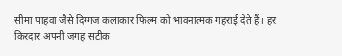सीमा पाहवा जैसे दिग्गज कलाकार फिल्म को भावनात्मक गहराई देते हैं। हर किरदार अपनी जगह सटीक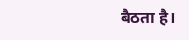बैठता है।